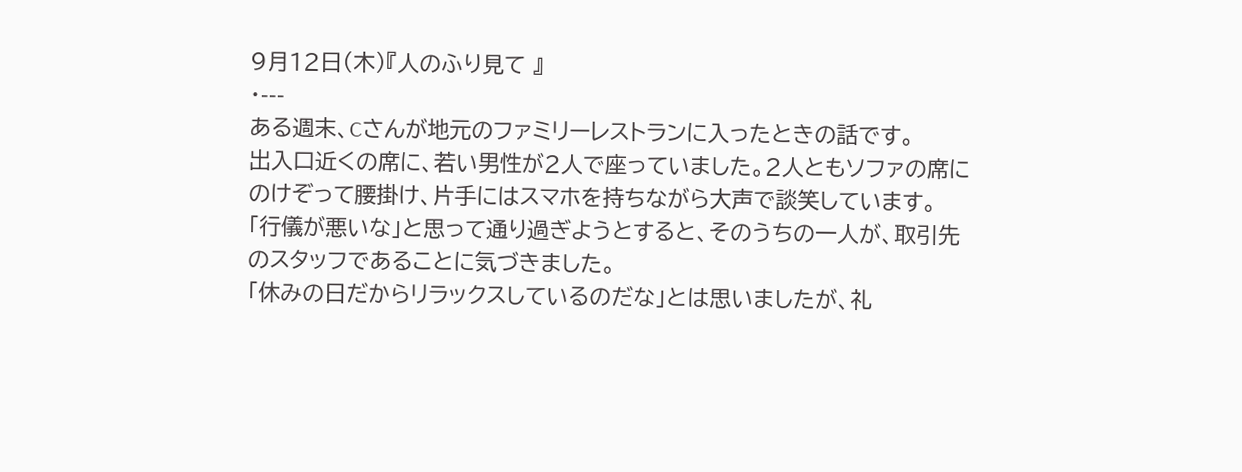9月12日(木)『人のふり見て 』
・---
ある週末、Cさんが地元のファミリーレストランに入ったときの話です。
出入口近くの席に、若い男性が2人で座っていました。2人ともソファの席にのけぞって腰掛け、片手にはスマホを持ちながら大声で談笑しています。
「行儀が悪いな」と思って通り過ぎようとすると、そのうちの一人が、取引先のスタッフであることに気づきました。
「休みの日だからリラックスしているのだな」とは思いましたが、礼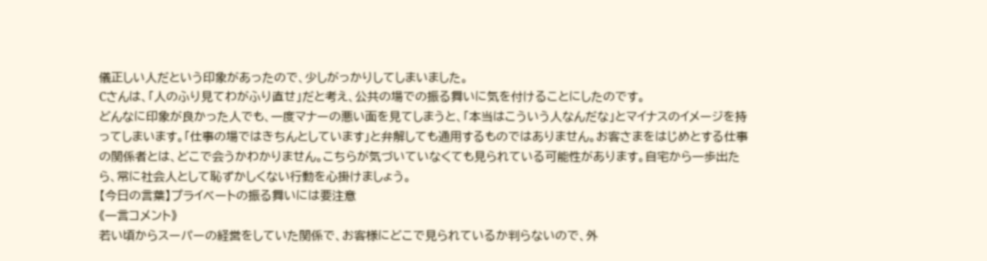儀正しい人だという印象があったので、少しがっかりしてしまいました。
Cさんは、「人のふり見てわがふり直せ」だと考え、公共の場での振る舞いに気を付けることにしたのです。
どんなに印象が良かった人でも、一度マナーの悪い面を見てしまうと、「本当はこういう人なんだな」とマイナスのイメージを持ってしまいます。「仕事の場ではきちんとしています」と弁解しても通用するものではありません。お客さまをはじめとする仕事の関係者とは、どこで会うかわかりません。こちらが気づいていなくても見られている可能性があります。自宅から一歩出たら、常に社会人として恥ずかしくない行動を心掛けましょう。
【今日の言葉】プライベートの振る舞いには要注意
《一言コメント》
若い頃からスーパーの経営をしていた関係で、お客様にどこで見られているか判らないので、外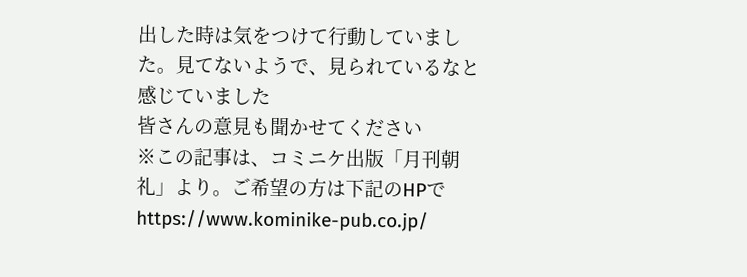出した時は気をつけて行動していました。見てないようで、見られているなと感じていました
皆さんの意見も聞かせてください
※この記事は、コミニケ出版「月刊朝礼」より。ご希望の方は下記のHPで
https://www.kominike-pub.co.jp/